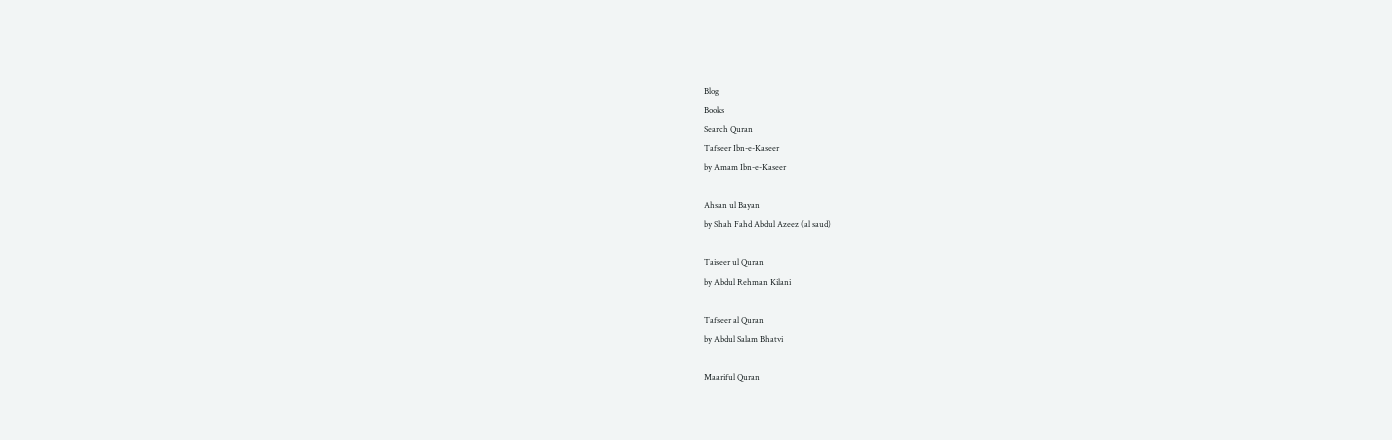Blog
Books
Search Quran
Tafseer Ibn-e-Kaseer
by Amam Ibn-e-Kaseer

Ahsan ul Bayan
by Shah Fahd Abdul Azeez (al saud)

Taiseer ul Quran
by Abdul Rehman Kilani

Tafseer al Quran
by Abdul Salam Bhatvi

Maariful Quran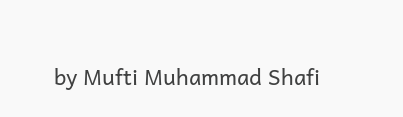by Mufti Muhammad Shafi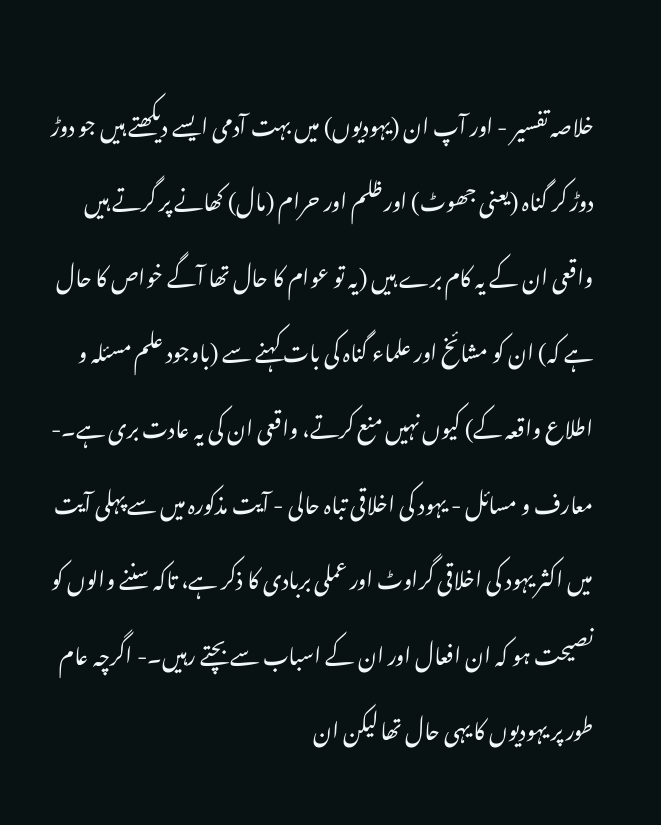خلاصہ تفسیر - اور آپ ان (یہودیوں) میں بہت آدمی ایسے دیکھتے ہیں جو دوڑ دوڑ کر گناہ (یعنی جھوٹ) اور ظلم اور حرام (مال) کھانے پر گرتے ہیں واقعی ان کے یہ کام برے ہیں (یہ تو عوام کا حال تھا آگے خواص کا حال ہے کہ) ان کو مشائخ اور علماء گناہ کی بات کہنے سے (باوجود علم مسئلہ و اطلاع واقعہ کے) کیوں نہیں منع کرتے، واقعی ان کی یہ عادت بری ہے۔- معارف و مسائل - یہود کی اخلاقی تباہ حالی - آیت مذکورہ میں سے پہلی آیت میں اکثر یہود کی اخلاقی گراوٹ اور عملی بربادی کا ذکر ہے، تاکہ سننے والوں کو نصیحت ہو کہ ان افعال اور ان کے اسباب سے بچتے رہیں۔- اگرچہ عام طور پر یہودیوں کا یہی حال تھا لیکن ان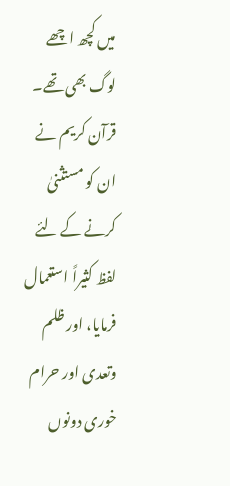میں کچھ اچھے لوگ بھی تھے۔ قرآن کریم نے ان کو مستثنیٰ کرنے کے لئے لفظ کثیراً استعمال فرمایا، اور ظلم وتعدی اور حرام خوری دونوں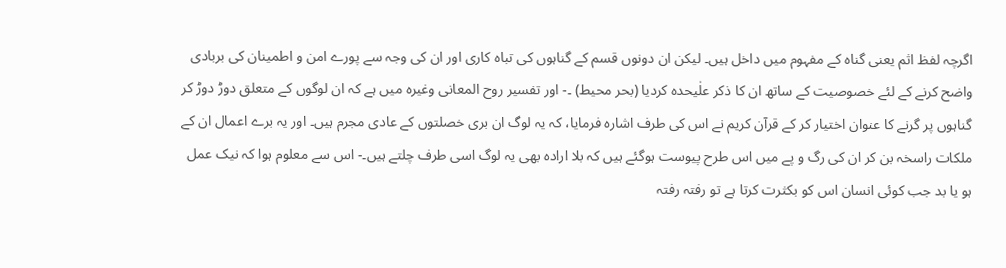اگرچہ لفظ اثم یعنی گناہ کے مفہوم میں داخل ہیں۔ لیکن ان دونوں قسم کے گناہوں کی تباہ کاری اور ان کی وجہ سے پورے امن و اطمینان کی بربادی واضح کرنے کے لئے خصوصیت کے ساتھ ان کا ذکر علٰیحدہ کردیا (بحر محیط) ۔- اور تفسیر روح المعانی وغیرہ میں ہے کہ ان لوگوں کے متعلق دوڑ دوڑ کر گناہوں پر گرنے کا عنوان اختیار کر کے قرآن کریم نے اس کی طرف اشارہ فرمایا، کہ یہ لوگ ان بری خصلتوں کے عادی مجرم ہیں۔ اور یہ برے اعمال ان کے ملکات راسخہ بن کر ان کی رگ و پے میں اس طرح پیوست ہوگئے ہیں کہ بلا ارادہ بھی یہ لوگ اسی طرف چلتے ہیں۔- اس سے معلوم ہوا کہ نیک عمل ہو یا بد جب کوئی انسان اس کو بکثرت کرتا ہے تو رفتہ رفتہ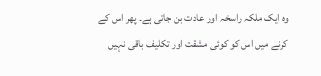وہ ایک ملکہ راسخہ اور عادت بن جاتی ہے۔ پھر اس کے کرنے میں اس کو کوئی مشقت اور تکلیف باقی نہیں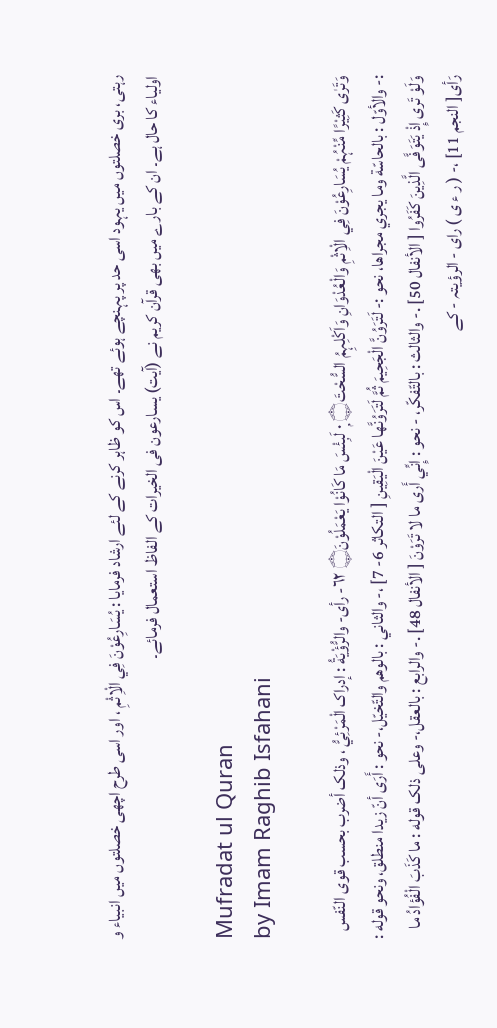رہتی، بری خصلتوں میں یہود اسی حد پر پہنچے ہوئے تھے۔ اس کو ظاہر کرنے کے لئے ارشاد فرمایا : يُسَارِعُوْنَ فِي الْاِثْمِ ، اور اسی طرح اچھی خصلتوں میں انبیاء و اولیاء کا حال ہے۔ ان کے بارے میں بھی قرآن کریم نے (آیت) یسارعون فی الخیرات کے الفاظ استعمال فرمائے۔

Mufradat ul Quran
by Imam Raghib Isfahani

وَتَرٰى كَثِيْرًا مِّنْہُمْ يُسَارِعُوْنَ فِي الْاِثْمِ وَالْعُدْوَانِ وَاَكْلِہِمُ السُّحْتَ۝ ٠ۭ لَبِئْسَ مَا كَانُوْا يَعْمَلُوْنَ۝ ٦٢- رأى- والرُّؤْيَةُ : إدراک الْمَرْئِيُّ ، وذلک أضرب بحسب قوی النّفس :- والأوّل : بالحاسّة وما يجري مجراها، نحو :- لَتَرَوُنَّ الْجَحِيمَ ثُمَّ لَتَرَوُنَّها عَيْنَ الْيَقِينِ [ التکاثر 6- 7] ،- والثاني : بالوهم والتّخيّل،- نحو : أَرَى أنّ زيدا منطلق، ونحو قوله : وَلَوْ تَرى إِذْ يَتَوَفَّى الَّذِينَ كَفَرُوا [ الأنفال 50] .- والثالث : بالتّفكّر، - نحو : إِنِّي أَرى ما لا تَرَوْنَ [ الأنفال 48] .- والرابع : بالعقل،- وعلی ذلک قوله : ما كَذَبَ الْفُؤادُ ما رَأى[ النجم 11] ،- ( ر ء ی ) رای - الرؤیتہ - کے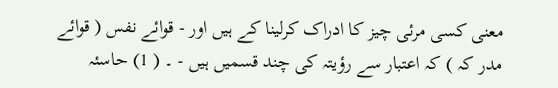معنی کسی مرئی چیز کا ادراک کرلینا کے ہیں اور - قوائے نفس ( قوائے مدر کہ ) کہ اعتبار سے رؤیتہ کی چند قسمیں ہیں - ۔ ( 1) حاسئہ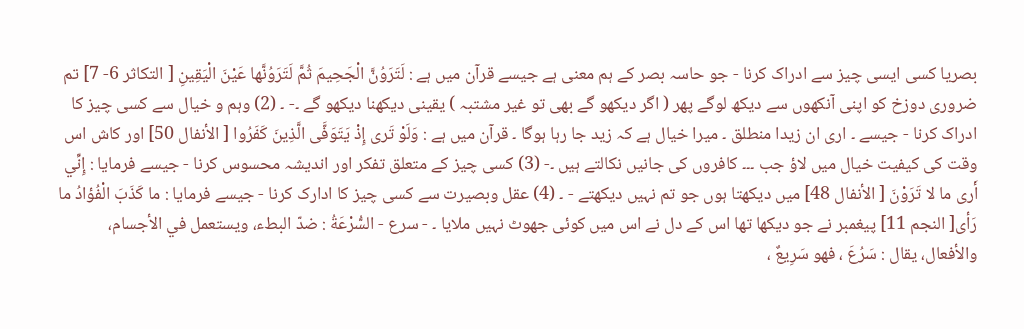بصریا کسی ایسی چیز سے ادراک کرنا - جو حاسہ بصر کے ہم معنی ہے جیسے قرآن میں ہے : لَتَرَوُنَّ الْجَحِيمَ ثُمَّ لَتَرَوُنَّها عَيْنَ الْيَقِينِ [ التکاثر 6- 7] تم ضروری دوزخ کو اپنی آنکھوں سے دیکھ لوگے پھر ( اگر دیکھو گے بھی تو غیر مشتبہ ) یقینی دیکھنا دیکھو گے ۔- ۔ (2) وہم و خیال سے کسی چیز کا ادراک کرنا - جیسے ۔ اری ان زیدا منطلق ۔ میرا خیال ہے کہ زید جا رہا ہوگا ۔ قرآن میں ہے : وَلَوْ تَرى إِذْ يَتَوَفَّى الَّذِينَ كَفَرُوا [ الأنفال 50] اور کاش اس وقت کی کیفیت خیال میں لاؤ جب ۔۔۔ کافروں کی جانیں نکالتے ہیں ۔- (3) کسی چیز کے متعلق تفکر اور اندیشہ محسوس کرنا - جیسے فرمایا : إِنِّي أَرى ما لا تَرَوْنَ [ الأنفال 48] میں دیکھتا ہوں جو تم نہیں دیکھتے - ۔ (4) عقل وبصیرت سے کسی چیز کا ادارک کرنا - جیسے فرمایا : ما كَذَبَ الْفُؤادُ ما رَأى[ النجم 11] پیغمبر نے جو دیکھا تھا اس کے دل نے اس میں کوئی جھوٹ نہیں ملایا ۔ - سرع - السُّرْعَةُ : ضدّ البطء، ويستعمل في الأجسام، والأفعال، يقال : سَرُعَ ، فهو سَرِيعٌ ،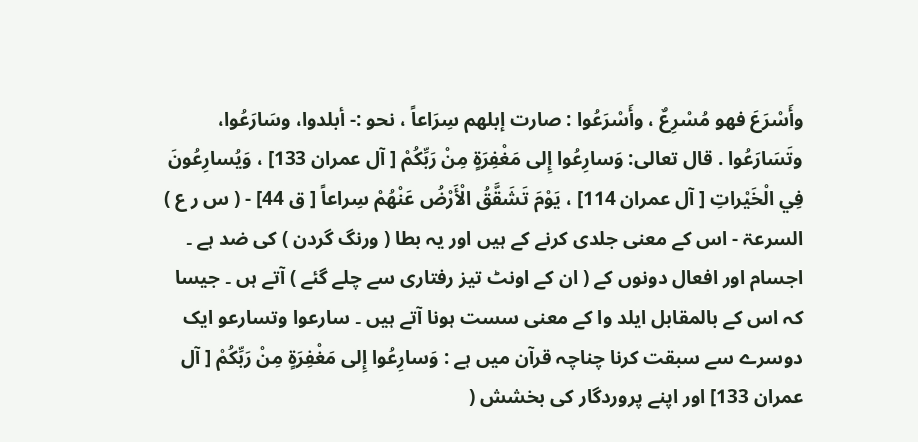وأَسْرَعَ فهو مُسْرِعٌ ، وأَسْرَعُوا : صارت إبلهم سِرَاعاً ، نحو :- أبلدوا، وسَارَعُوا، وتَسَارَعُوا . قال تعالی: وَسارِعُوا إِلى مَغْفِرَةٍ مِنْ رَبِّكُمْ [ آل عمران 133] ، وَيُسارِعُونَ فِي الْخَيْراتِ [ آل عمران 114] ، يَوْمَ تَشَقَّقُ الْأَرْضُ عَنْهُمْ سِراعاً [ ق 44] - ( س ر ع ) السرعۃ - اس کے معنی جلدی کرنے کے ہیں اور یہ بطا ( ورنگ گردن ) کی ضد ہے ۔ اجسام اور افعال دونوں کے ( ان کے اونٹ تیز رفتاری سے چلے گئے ) آتے ہں ۔ جیسا کہ اس کے بالمقابل ایلد وا کے معنی سست ہونا آتے ہیں ۔ سارعوا وتسارعو ایک دوسرے سے سبقت کرنا چناچہ قرآن میں ہے : وَسارِعُوا إِلى مَغْفِرَةٍ مِنْ رَبِّكُمْ [ آل عمران 133] اور اپنے پروردگار کی بخشش (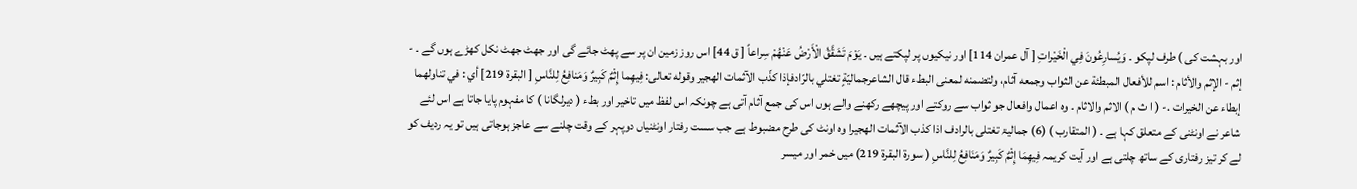اور بہشت کی ) طرف لپکو ۔ وَيُسارِعُونَ فِي الْخَيْراتِ [ آل عمران 114] اور نیکیوں پر لپکتے ہیں ۔ يَوْمَ تَشَقَّقُ الْأَرْضُ عَنْهُمْ سِراعاً [ ق 44] اس روز زمین ان پر سے پھٹ جائے گی اور جھٹ جھٹ نکل کھڑے ہوں گے ۔ - إثم - الإثم والأثام : اسم للأفعال المبطئة عن الثواب وجمعه آثام، ولتضمنه لمعنی البطء قال الشاعرجماليّةٍ تغتلي بالرّادفإذا کذّب الآثمات الهجير وقوله تعالی: فِيهِما إِثْمٌ كَبِيرٌ وَمَنافِعُ لِلنَّاسِ [ البقرة 219] أي : في تناولهما إبطاء عن الخیرات .- ( ا ث م ) الاثم والاثام ۔ وہ اعمال وافعال جو ثواب سے روکتے اور پیچھے رکھنے والے ہوں اس کی جمع آثام آتی ہے چونکہ اس لفظ میں تاخیر اور بطء ( دیرلگانا ) کا مفہوم پایا جاتا ہے اس لئے شاعر نے اونٹنی کے متعلق کہا ہے ۔ ( المتقارب ) (6) جمالیۃ تغتلی بالرادف اذا کذب الآثمات الھجیرا وہ اونٹ کی طرح مضبوط ہے جب سست رفتار اونٹنیاں دوپہر کے وقت چلنے سے عاجز ہوجاتی ہیں تو یہ ردیف کو لے کر تیز رفتاری کے ساتھ چلتی ہے اور آیت کریمہ فِيهِمَا إِثْمٌ كَبِيرٌ وَمَنَافِعُ لِلنَّاسِ ( سورة البقرة 219) میں خمر اور میسر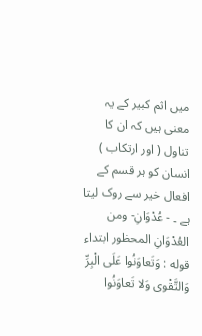میں اثم کبیر کے یہ معنی ہیں کہ ان کا تناول ( اور ارتکاب ) انسان کو ہر قسم کے افعال خیر سے روک لیتا ہے ۔ - عُدْوَانِ- ومن العُدْوَانِ المحظور ابتداء قوله : وَتَعاوَنُوا عَلَى الْبِرِّ وَالتَّقْوى وَلا تَعاوَنُوا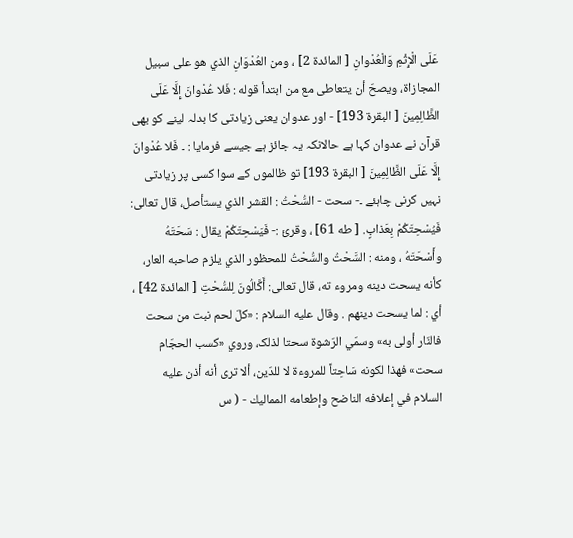عَلَى الْإِثْمِ وَالْعُدْوانِ [ المائدة 2] ، ومن العُدْوَانِ الذي هو علی سبیل المجازاة، ويصحّ أن يتعاطی مع من ابتدأ قوله : فَلا عُدْوانَ إِلَّا عَلَى الظَّالِمِينَ [ البقرة 193] - اور عدوان یعنی زیادتی کا بدلہ لینے کو بھی قرآن نے عدوان کہا ہے حالانکہ یہ جائز ہے جیسے فرمایا : ۔ فَلا عُدْوانَ إِلَّا عَلَى الظَّالِمِينَ [ البقرة 193] تو ظالموں کے سوا کسی پر زیادتی نہیں کرنی چاہئے ۔- سحت - السُّحْتُ : القشر الذي يستأصل، قال تعالی: فَيُسْحِتَكُمْ بِعَذابٍ. [ طه 61] ، وقرئ :- فَيَسْحِتَكُمْ يقال : سَحَتَهُ وأَسْحَتَهُ ، ومنه : السَّحْتُ والسُّحْتُ للمحظور الذي يلزم صاحبه العار، كأنه يسحت دينه ومروء ته، قال تعالی: أَكَّالُونَ لِلسُّحْتِ [ المائدة 42] ، أي : لما يسحت دينهم . وقال عليه السلام : «كلّ لحم نبت من سحت فالنّار أولی به» وسمّي الرّشوة سحتا لذلک، وروي «كسب الحجّام سحت» فهذا لکونه سَاحِتاً للمروءة لا للدّين، ألا تری أنه أذن عليه السلام في إعلافه الناضح وإطعامه المماليك - ( س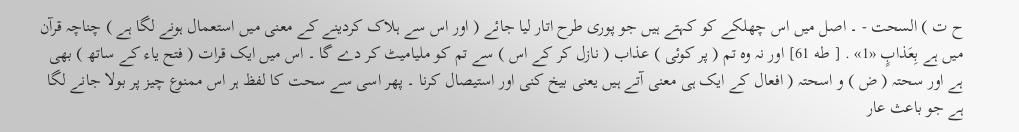ح ت ) السحت - ۔ اصل میں اس چھلکے کو کہتے ہیں جو پوری طرح اتار لیا جائے ( اور اس سے ہلاک کردینے کے معنی میں استعمال ہونے لگا ہے ) چناچہ قرآن میں ہے بِعَذابٍ «1» . [ طه 61] اور نہ وہ تم ( پر کوئی ) عذاب ( نازل کر کے اس ) سے تم کو ملیامیٹ کر دے گا ۔ اس میں ایک قرات ( فتح یاء کے ساتھ ) بھی ہے اور سحتہ ( ض ) و اسحتہ ( افعال کے ایک ہی معنی آتے ہیں یعنی بیخ کنی اور استیصال کرنا ۔ پھر اسی سے سحت کا لفظ ہر اس ممنوع چیز پر بولا جانے لگا ہے جو باعث عار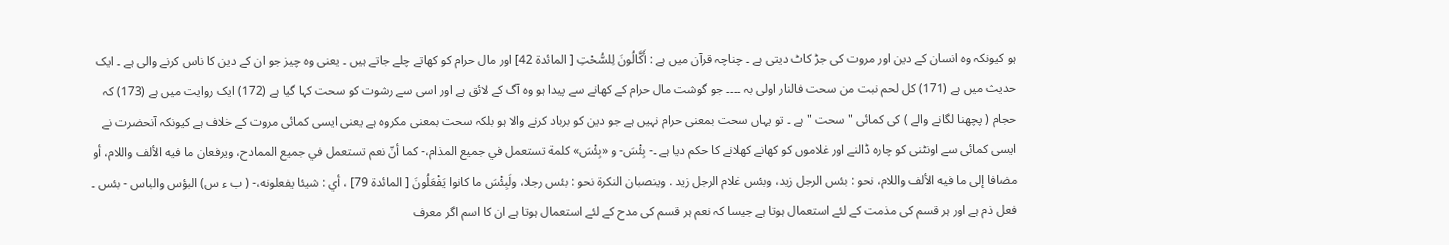ہو کیونکہ وہ انسان کے دین اور مروت کی جڑ کاٹ دیتی ہے ۔ چناچہ قرآن میں ہے : أَكَّالُونَ لِلسُّحْتِ [ المائدة 42] اور مال حرام کو کھاتے چلے جاتے ہیں ۔ یعنی وہ چیز جو ان کے دین کا ناس کرنے والی ہے ۔ ایک حدیث میں ہے (171) کل لحم نبت من سحت فالنار اولی بہ ۔۔۔۔ جو گوشت مال حرام کے کھانے سے پیدا ہو وہ آگ کے لائق ہے اور اسی سے رشوت کو سحت کہا گیا ہے (172) ایک روایت میں ہے (173) کہ حجام ( پچھنا لگانے والے ) کی کمائی " سحت " ہے ۔ تو یہاں سحت بمعنی حرام نہیں ہے جو دین کو برباد کرنے والا ہو بلکہ سحت بمعنی مکروہ ہے یعنی ایسی کمائی مروت کے خلاف ہے کیونکہ آنحضرت نے ایسی کمائی سے اونٹنی کو چارہ ڈالنے اور غلاموں کو کھانے کھلانے کا حکم دیا ہے ۔- بِئْسَ- و «بِئْسَ» كلمة تستعمل في جمیع المذام،- كما أنّ نعم تستعمل في جمیع الممادح، ويرفعان ما فيه الألف واللام، أو مضافا إلى ما فيه الألف واللام، نحو : بئس الرجل زيد، وبئس غلام الرجل زيد . وينصبان النکرة نحو : بئس رجلا، ولَبِئْسَ ما کانوا يَفْعَلُونَ [ المائدة 79] ، أي : شيئا يفعلونه،- ( ب ء س) البؤس والباس - بئس ۔ فعل ذم ہے اور ہر قسم کی مذمت کے لئے استعمال ہوتا ہے جیسا کہ نعم ہر قسم کی مدح کے لئے استعمال ہوتا ہے ان کا اسم اگر معرف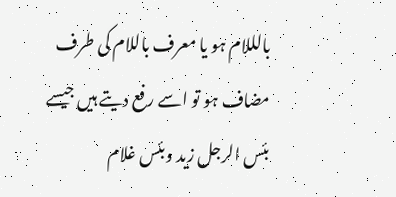بالللام ہو یا معرف باللام کی طرف مضاف ہو تو اسے رفع دیتے ہیں جیسے بئس الرجل زید وبئس غلام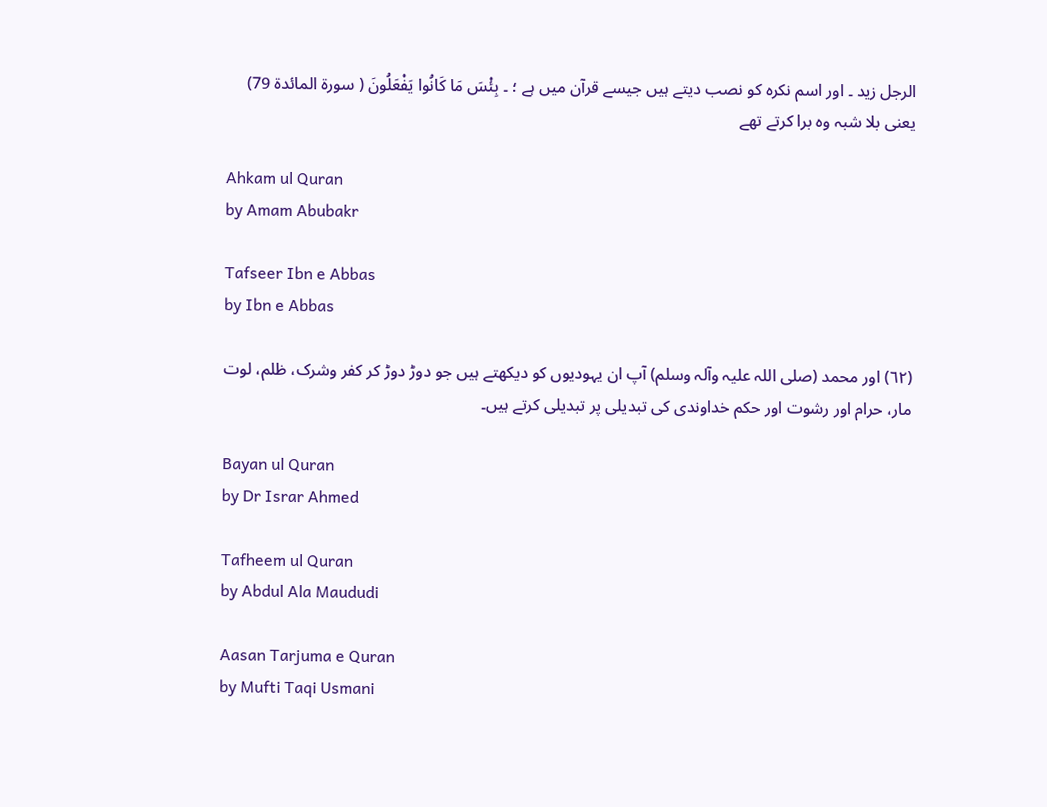الرجل زید ۔ اور اسم نکرہ کو نصب دیتے ہیں جیسے قرآن میں ہے ؛ ۔ بِئْسَ مَا كَانُوا يَفْعَلُونَ ( سورة المائدة 79) یعنی بلا شبہ وہ برا کرتے تھے

Ahkam ul Quran
by Amam Abubakr

Tafseer Ibn e Abbas
by Ibn e Abbas

(٦٢) اور محمد (صلی اللہ علیہ وآلہ وسلم) آپ ان یہودیوں کو دیکھتے ہیں جو دوڑ دوڑ کر کفر وشرک، ظلم، لوت مار، حرام اور رشوت اور حکم خداوندی کی تبدیلی پر تبدیلی کرتے ہیں۔

Bayan ul Quran
by Dr Israr Ahmed

Tafheem ul Quran
by Abdul Ala Maududi

Aasan Tarjuma e Quran
by Mufti Taqi Usmani